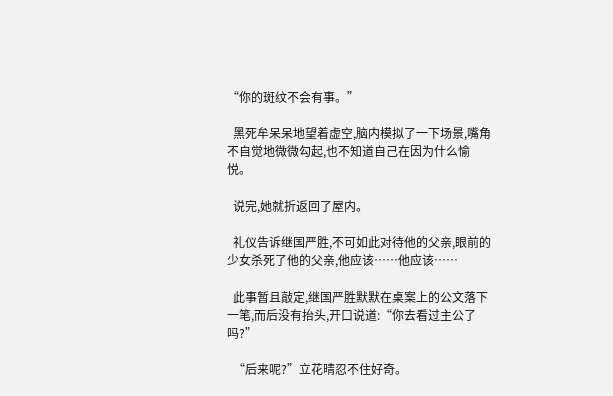“你的斑纹不会有事。”

  黑死牟呆呆地望着虚空,脑内模拟了一下场景,嘴角不自觉地微微勾起,也不知道自己在因为什么愉悦。

  说完,她就折返回了屋内。

  礼仪告诉继国严胜,不可如此对待他的父亲,眼前的少女杀死了他的父亲,他应该……他应该……

  此事暂且敲定,继国严胜默默在桌案上的公文落下一笔,而后没有抬头,开口说道:“你去看过主公了吗?”

  “后来呢?”立花晴忍不住好奇。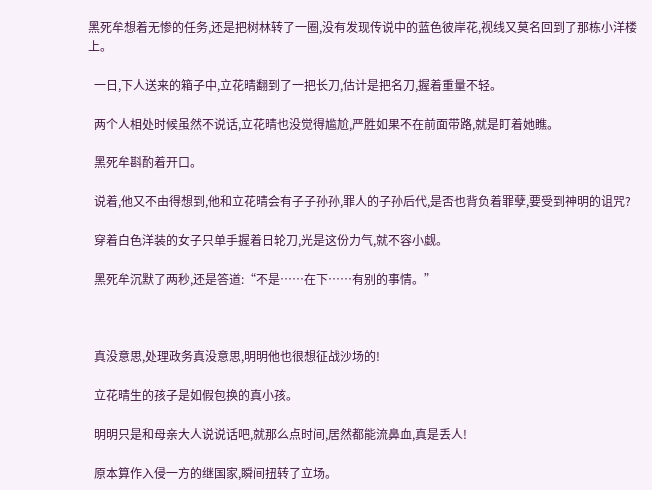黑死牟想着无惨的任务,还是把树林转了一圈,没有发现传说中的蓝色彼岸花,视线又莫名回到了那栋小洋楼上。

  一日,下人送来的箱子中,立花晴翻到了一把长刀,估计是把名刀,握着重量不轻。

  两个人相处时候虽然不说话,立花晴也没觉得尴尬,严胜如果不在前面带路,就是盯着她瞧。

  黑死牟斟酌着开口。

  说着,他又不由得想到,他和立花晴会有子子孙孙,罪人的子孙后代,是否也背负着罪孽,要受到神明的诅咒?

  穿着白色洋装的女子只单手握着日轮刀,光是这份力气,就不容小觑。

  黑死牟沉默了两秒,还是答道:“不是……在下……有别的事情。”



  真没意思,处理政务真没意思,明明他也很想征战沙场的!

  立花晴生的孩子是如假包换的真小孩。

  明明只是和母亲大人说说话吧,就那么点时间,居然都能流鼻血,真是丢人!

  原本算作入侵一方的继国家,瞬间扭转了立场。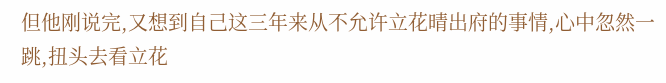但他刚说完,又想到自己这三年来从不允许立花晴出府的事情,心中忽然一跳,扭头去看立花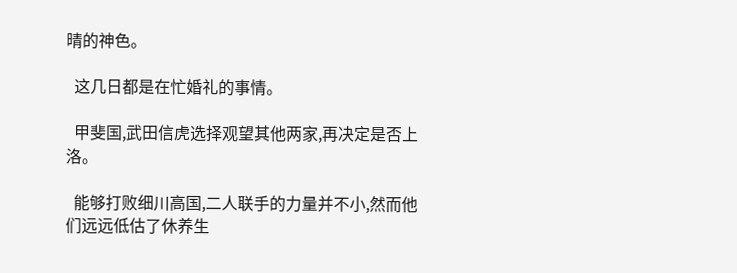晴的神色。

  这几日都是在忙婚礼的事情。

  甲斐国,武田信虎选择观望其他两家,再决定是否上洛。

  能够打败细川高国,二人联手的力量并不小,然而他们远远低估了休养生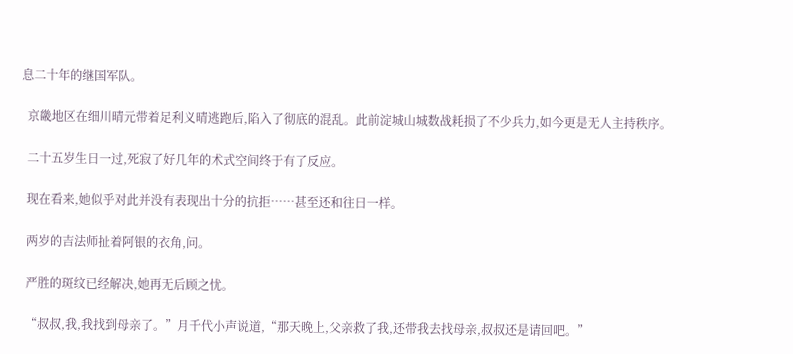息二十年的继国军队。

  京畿地区在细川晴元带着足利义晴逃跑后,陷入了彻底的混乱。此前淀城山城数战耗损了不少兵力,如今更是无人主持秩序。

  二十五岁生日一过,死寂了好几年的术式空间终于有了反应。

  现在看来,她似乎对此并没有表现出十分的抗拒……甚至还和往日一样。

  两岁的吉法师扯着阿银的衣角,问。

  严胜的斑纹已经解决,她再无后顾之忧。

  “叔叔,我,我找到母亲了。”月千代小声说道,“那天晚上,父亲救了我,还带我去找母亲,叔叔还是请回吧。”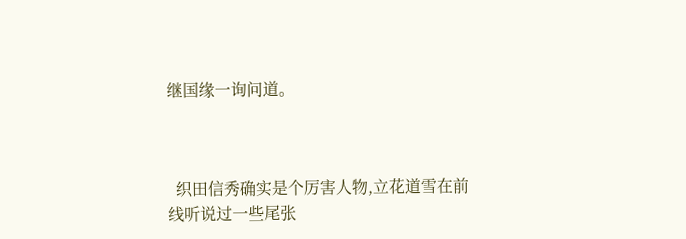继国缘一询问道。



  织田信秀确实是个厉害人物,立花道雪在前线听说过一些尾张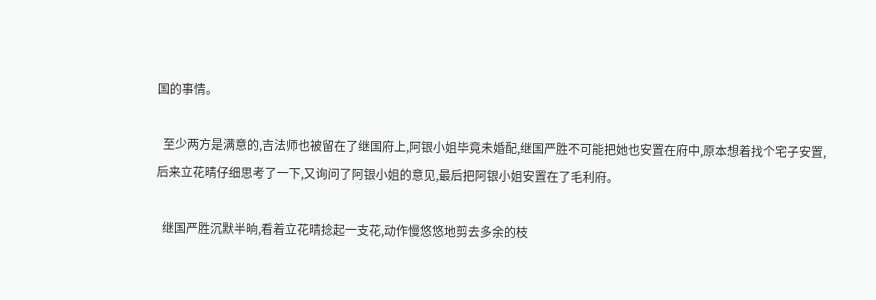国的事情。

  至少两方是满意的,吉法师也被留在了继国府上,阿银小姐毕竟未婚配,继国严胜不可能把她也安置在府中,原本想着找个宅子安置,后来立花晴仔细思考了一下,又询问了阿银小姐的意见,最后把阿银小姐安置在了毛利府。

  继国严胜沉默半晌,看着立花晴捻起一支花,动作慢悠悠地剪去多余的枝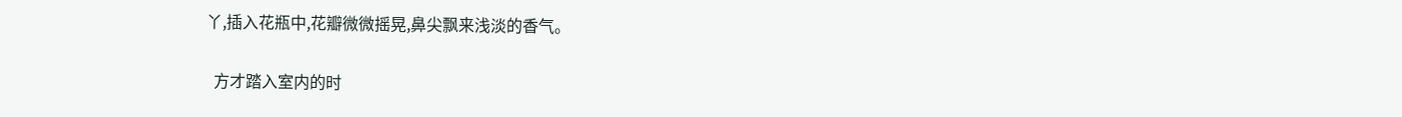丫,插入花瓶中,花瓣微微摇晃,鼻尖飘来浅淡的香气。

  方才踏入室内的时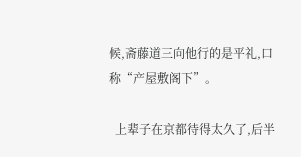候,斋藤道三向他行的是平礼,口称“产屋敷阁下”。

  上辈子在京都待得太久了,后半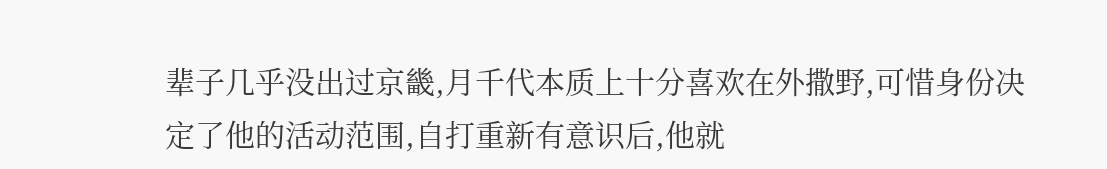辈子几乎没出过京畿,月千代本质上十分喜欢在外撒野,可惜身份决定了他的活动范围,自打重新有意识后,他就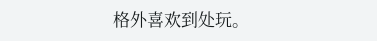格外喜欢到处玩。